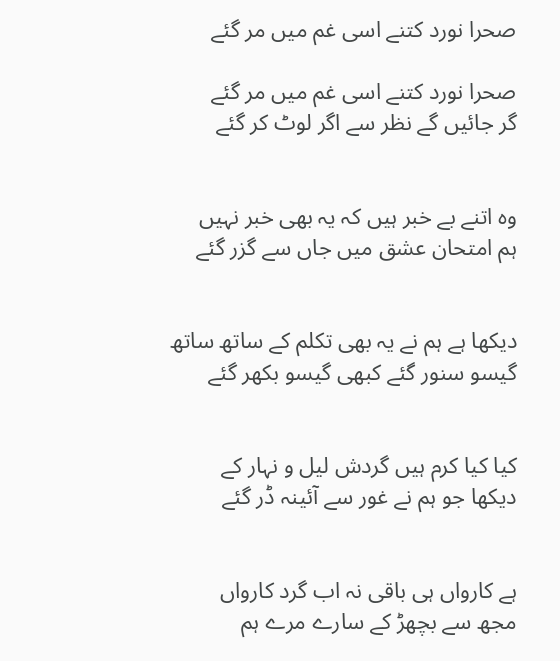صحرا نورد کتنے اسی غم میں مر گئے

صحرا نورد کتنے اسی غم میں مر گئے
گر جائیں گے نظر سے اگر لوٹ کر گئے


وہ اتنے بے خبر ہیں کہ یہ بھی خبر نہیں
ہم امتحان عشق میں جاں سے گزر گئے


دیکھا ہے ہم نے یہ بھی تکلم کے ساتھ ساتھ
گیسو سنور گئے کبھی گیسو بکھر گئے


کیا کیا کرم ہیں گردش لیل و نہار کے
دیکھا جو ہم نے غور سے آئینہ ڈر گئے


ہے کارواں ہی باقی نہ اب گرد کارواں
مجھ سے بچھڑ کے سارے مرے ہم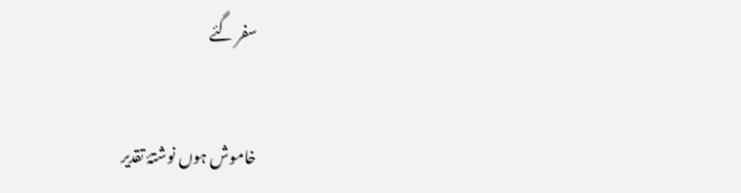سفر گئے


خاموش ہوں نوشتۂ تقدیر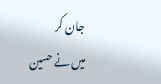جان کر
میں نے حسین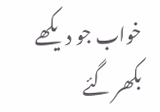خواب جو دیکھے بکھر گئے